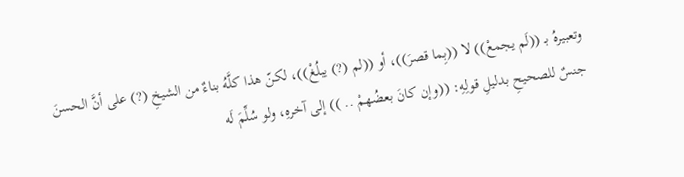وتعبيرهُ بـ ((لَم يجمعْ)) لا ((بِما قصرَ))، أو ((لم (?) يبلُغْ))، لكنّ هذا كلَّهُ بناءٌ من الشيخِ (?) على أنَّ الحسنَ جنسٌ للصحيحِ بدليلِ قولِهِ: ((وإن كانَ بعضُهمْ .. )) إلى آخرهِ، ولو سُلِّمَ لَه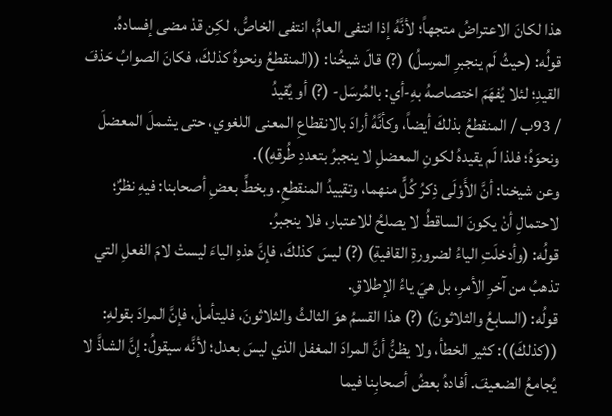هذا لكانَ الاعتراضُ متجهاً؛ لأنَّهُ إذا انتفى العامُّ، انتفى الخاصُّ، لكِن قدْ مضى إفسادهُ.
قولُه: (حيثُ لَم ينجبرِ المرسلُ) (?) قالَ شيخُنا: ((المنقطعُ ونحوهُ كذلكَ، فكانَ الصوابُ حَذفَ القيدِ؛ لئلا يُفهَمَ اختصاصهُ بهِ-أي: بالمُرسَل- (?) أو يُقيدُ
/ 93ب / المنقطعُ بذلكَ أيضاً، وكأنَّهُ أرادَ بالانقطاعِ المعنى اللغوي، حتى يشملَ المعضلَ ونحوَهُ؛ فلذا لَم يقيدهُ لكونِ المعضلِ لا ينجبرُ بتعددِ طُرقهِ)).
وعن شيخنا: أنَّ الأَوْلَى ذِكرُ كُلٍّ منهما، وتقييدُ المنقطعِ. وبخطِّ بعضِ أصحابنا: فيهِ نظرٌ؛ لاحتمالِ أنْ يكونَ الساقطُ لا يصلحُ للاعتبار، فلا ينجبرُ.
قولُه: (وأدخلَتِ الياءُ لضرورةِ القافيةِ) (?) ليسَ كذلكَ، فإنَّ هذهِ الياءَ ليستْ لامَ الفعلِ التي تذهبُ من آخرِ الأمرِ، بل هيَ ياءُ الإطلاقِ.
قولُه: (السابعُ والثلاثونَ) (?) هذا القسمُ هوَ الثالثُ والثلاثونَ، فليتأملْ، فإنَّ المرادَ بقولهِ: ((كذلكَ)): كثير الخطأ، ولا يظنُّ أنَّ المرادَ المغفل الذي ليسَ بعدل؛ لأنَّه سيقولُ: إنَّ الشاذَّ لا يُجامعُ الضعيفَ. أفادهُ بعضُ أصحابِنا فيما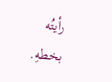رأيتُه بخطهِ.